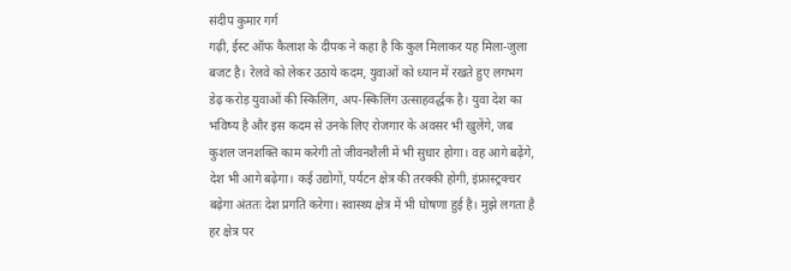संदीप कुमार गर्ग
गढ़ी, ईस्ट ऑफ कैलाश के दीपक ने कहा है कि कुल मिलाकर यह मिला-जुला बजट है। रेलवे को लेकर उठाये कदम, युवाओं को ध्यान में रखते हुए लगभग डेढ़ करोड़ युवाओं की स्किलिंग, अप-स्किलिंग उत्साहवर्द्धक है। युवा देश का भविष्य है और इस कदम से उनके लिए रोजगार के अवसर भी खुलेंगे, जब कुशल जनशक्ति काम करेगी तो जीवनशैली में भी सुधार होगा। वह आगे बढ़ेंगे, देश भी आगे बढ़ेगा। कई उद्योगों, पर्यटन क्षेत्र की तरक्की होगी, इंफ्रास्ट्रक्चर बढ़ेगा अंततः देश प्रगति करेगा। स्वास्थ्य क्षेत्र में भी घोषणा हुई है। मुझे लगता है हर क्षेत्र पर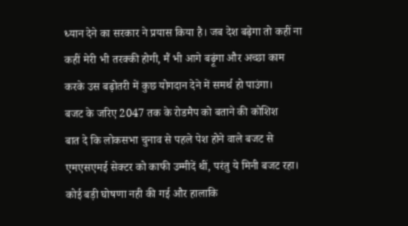ध्यान देने का सरकार ने प्रयास किया है। जब देश बढ़ेगा तो कहीं ना कहीं मेरी भी तरक्की होगी, मैं भी आगे बढ़ूंगा और अच्छा काम करके उस बढ़ोतरी में कुछ योगदान देने में समर्थ हो पाउंगा।
बजट के जरिए 2047 तक के रोडमैप को बताने की कोशिश
बात दे कि लोकसभा चुनाव से पहले पेश होने वाले बजट से एमएसएमई सेक्टर को काफी उम्मीदें थीं, परंतु ये मिनी बजट रहा। कोई बड़ी घोषणा नही की गई और हालाकि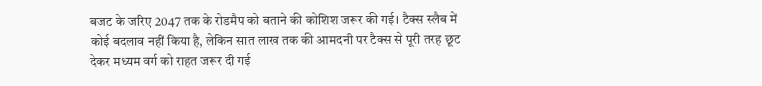बजट के जरिए 2047 तक के रोडमैप को बताने की कोशिश जरूर की गई। टैक्स स्लैब में कोई बदलाव नहीं किया है, लेकिन सात लाख तक की आमदनी पर टैक्स से पूरी तरह छूट देकर मध्यम वर्ग को राहत जरूर दी गई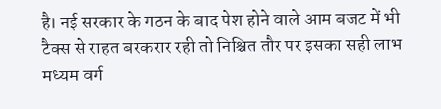है। नई सरकार के गठन के बाद पेश होने वाले आम बजट में भी टैक्स से राहत बरकरार रही तो निश्चित तौर पर इसका सही लाभ मध्यम वर्ग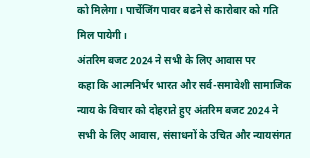को मिलेगा। पार्चेजिंग पावर बढने से कारोबार को गति मिल पायेगी।
अंतरिम बजट 2024 ने सभी के लिए आवास पर
कहा कि आत्मनिर्भर भारत और सर्व-समावेशी सामाजिक न्याय के विचार को दोहराते हुए अंतरिम बजट 2024 ने सभी के लिए आवास, संसाधनों के उचित और न्यायसंगत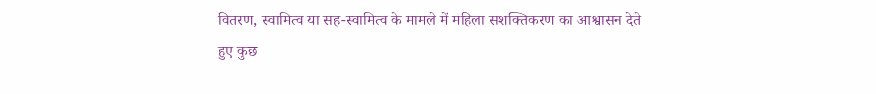वितरण, स्वामित्व या सह-स्वामित्व के मामले में महिला सशक्तिकरण का आश्वासन देते हुए कुछ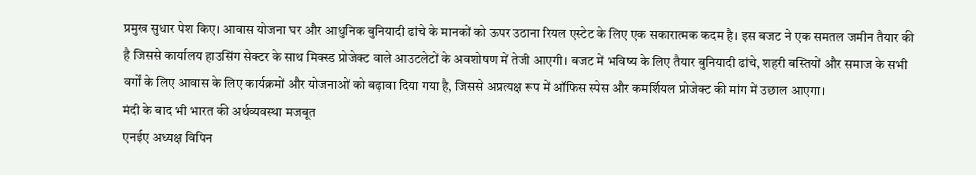प्रमुख सुधार पेश किए। आवास योजना घर और आधुनिक बुनियादी ढांचे के मानकों को ऊपर उठाना रियल एस्टेट के लिए एक सकारात्मक कदम है। इस बजट ने एक समतल जमीन तैयार की है जिससे कार्यालय हाउसिंग सेक्टर के साथ मिक्स्ड प्रोजेक्ट वाले आउटलेटों के अवशोषण में तेजी आएगी। बजट में भविष्य के लिए तैयार बुनियादी ढांचे, शहरी बस्तियों और समाज के सभी वर्गों के लिए आवास के लिए कार्यक्रमों और योजनाओं को बढ़ावा दिया गया है, जिससे अप्रत्यक्ष रूप में ऑफिस स्पेस और कमर्शियल प्रोजेक्ट की मांग में उछाल आएगा।
मंदी के बाद भी भारत की अर्थव्यवस्था मजबूत
एनईए अध्यक्ष विपिन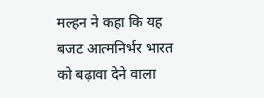मल्हन ने कहा कि यह बजट आत्मनिर्भर भारत को बढ़ावा देने वाला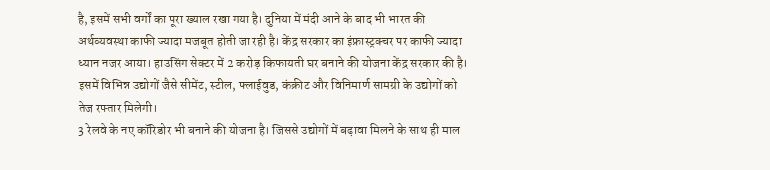है, इसमें सभी वर्गों का पूरा ख्याल रखा गया है। दुनिया में मंदी आने के बाद भी भारत की अर्थव्यवस्था काफी ज्यादा मजबूत होती जा रही है। केंद्र सरकार का इंफ्रास्ट्रक्चर पर काफी ज्यादा ध्यान नजर आया। हाउसिंग सेक्टर में 2 करोड़ किफायती घर बनाने की योजना केंद्र सरकार की है। इसमें विभिन्न उद्योगों जैसे सीमेंट, स्टील, फ्लाईवुड, कंक्रीट और विनिमार्ण सामग्री के उद्योगों को तेज रफ्तार मिलेगी।
3 रेलवे के नए कॉरिडोर भी बनाने की योजना है। जिससे उद्योगों में बढ़ावा मिलने के साथ ही माल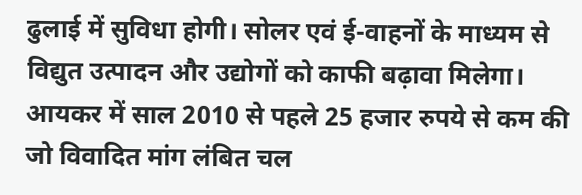ढुलाई में सुविधा होगी। सोलर एवं ई-वाहनों के माध्यम से विद्युत उत्पादन और उद्योगों को काफी बढ़ावा मिलेगा। आयकर में साल 2010 से पहले 25 हजार रुपये से कम की जो विवादित मांग लंबित चल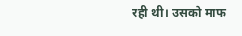रही थी। उसको माफ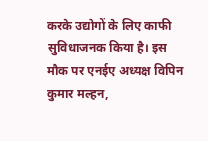करके उद्योगों के लिए काफी सुविधाजनक किया है। इस मौक पर एनईए अध्यक्ष विपिन कुमार मल्हन,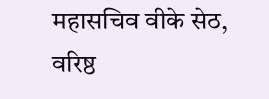महासचिव वीके सेठ, वरिष्ठ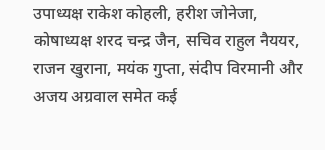उपाध्यक्ष राकेश कोहली, हरीश जोनेजा, कोषाध्यक्ष शरद चन्द्र जैन, सचिव राहुल नैययर, राजन खुराना, मयंक गुप्ता, संदीप विरमानी और अजय अग्रवाल समेत कई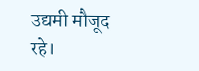उद्यमी मौजूद रहे।